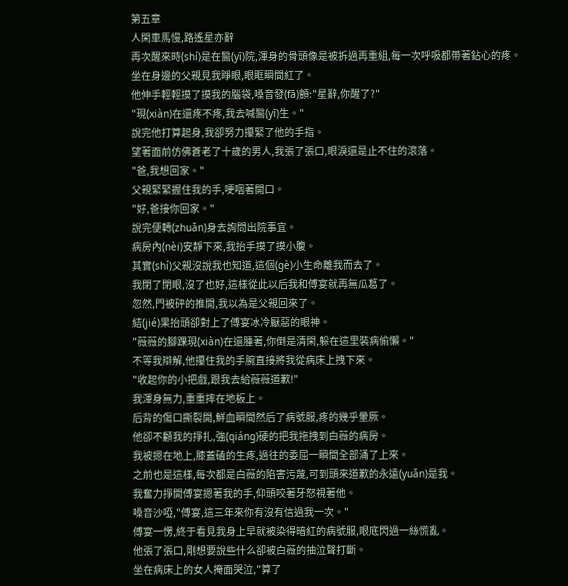第五章
人閑車馬慢,路遙星亦辭
再次醒來時(shí)是在醫(yī)院,渾身的骨頭像是被拆過再重組,每一次呼吸都帶著鉆心的疼。
坐在身邊的父親見我睜眼,眼眶瞬間紅了。
他伸手輕輕摸了摸我的腦袋,嗓音發(fā)顫:"星辭,你醒了?"
"現(xiàn)在還疼不疼,我去喊醫(yī)生。"
說完他打算起身,我卻努力攥緊了他的手指。
望著面前仿佛蒼老了十歲的男人,我張了張口,眼淚還是止不住的滾落。
"爸,我想回家。"
父親緊緊握住我的手,哽咽著開口。
"好,爸接你回家。"
說完便轉(zhuǎn)身去詢問出院事宜。
病房內(nèi)安靜下來,我抬手摸了摸小腹。
其實(shí)父親沒說我也知道,這個(gè)小生命離我而去了。
我閉了閉眼,沒了也好,這樣從此以后我和傅宴就再無瓜葛了。
忽然,門被砰的推開,我以為是父親回來了。
結(jié)果抬頭卻對上了傅宴冰冷厭惡的眼神。
"薇薇的腳踝現(xiàn)在還腫著,你倒是清閑,躲在這里裝病偷懶。"
不等我辯解,他攥住我的手腕直接將我從病床上拽下來。
"收起你的小把戲,跟我去給薇薇道歉!"
我渾身無力,重重摔在地板上。
后背的傷口撕裂開,鮮血瞬間然后了病號服,疼的幾乎暈厥。
他卻不顧我的掙扎,強(qiáng)硬的把我拖拽到白薇的病房。
我被摁在地上,膝蓋磕的生疼,過往的委屈一瞬間全部涌了上來。
之前也是這樣,每次都是白薇的陷害污蔑,可到頭來道歉的永遠(yuǎn)是我。
我奮力掙開傅宴摁著我的手,仰頭咬著牙怒視著他。
嗓音沙啞,"傅宴,這三年來你有沒有信過我一次。"
傅宴一愣,終于看見我身上早就被染得暗紅的病號服,眼底閃過一絲慌亂。
他張了張口,剛想要說些什么卻被白薇的抽泣聲打斷。
坐在病床上的女人掩面哭泣,"算了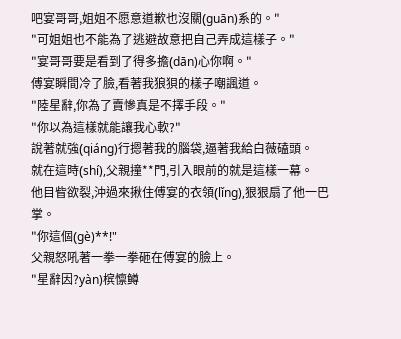吧宴哥哥,姐姐不愿意道歉也沒關(guān)系的。"
"可姐姐也不能為了逃避故意把自己弄成這樣子。"
"宴哥哥要是看到了得多擔(dān)心你啊。"
傅宴瞬間冷了臉,看著我狼狽的樣子嘲諷道。
"陸星辭,你為了賣慘真是不擇手段。"
"你以為這樣就能讓我心軟?"
說著就強(qiáng)行摁著我的腦袋,逼著我給白薇磕頭。
就在這時(shí),父親撞**門,引入眼前的就是這樣一幕。
他目眥欲裂,沖過來揪住傅宴的衣領(lǐng),狠狠扇了他一巴掌。
"你這個(gè)**!"
父親怒吼著一拳一拳砸在傅宴的臉上。
"星辭因?yàn)槟懔鳟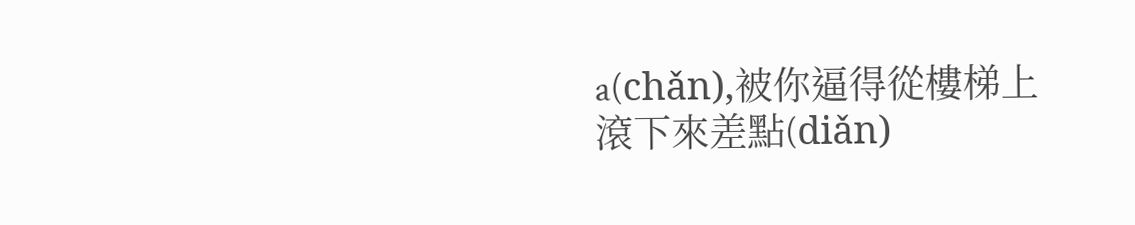a(chǎn),被你逼得從樓梯上滾下來差點(diǎn)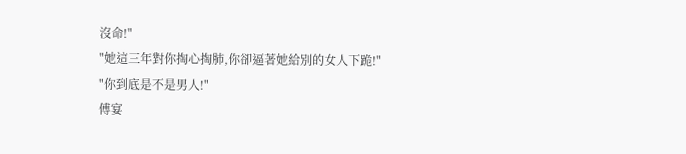沒命!"
"她這三年對你掏心掏肺,你卻逼著她給別的女人下跪!"
"你到底是不是男人!"
傅宴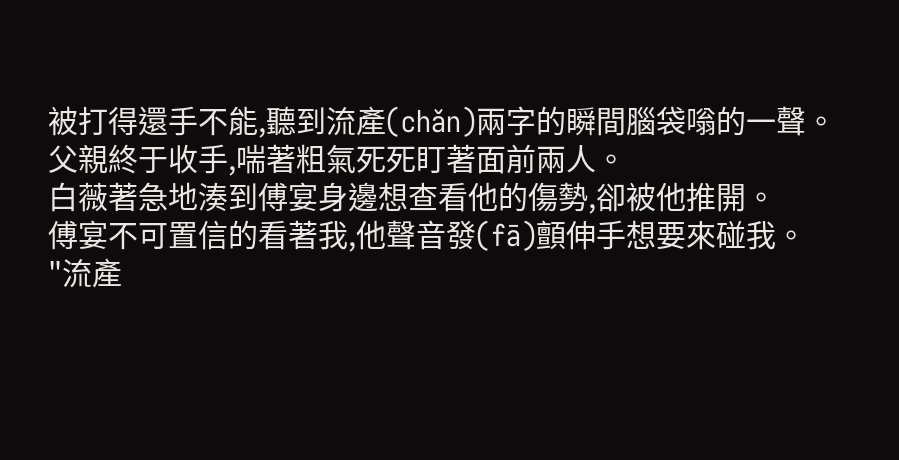被打得還手不能,聽到流產(chǎn)兩字的瞬間腦袋嗡的一聲。
父親終于收手,喘著粗氣死死盯著面前兩人。
白薇著急地湊到傅宴身邊想查看他的傷勢,卻被他推開。
傅宴不可置信的看著我,他聲音發(fā)顫伸手想要來碰我。
"流產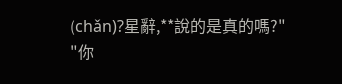(chǎn)?星辭,**說的是真的嗎?"
"你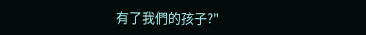有了我們的孩子?"